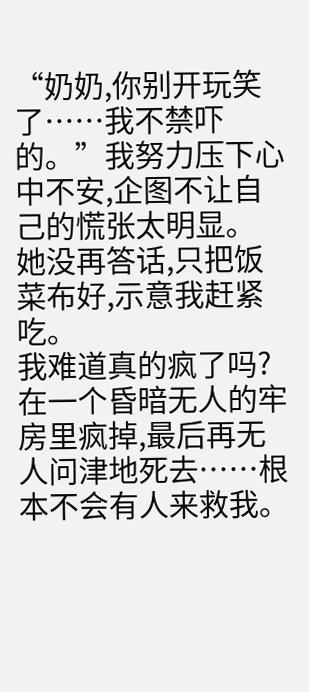“奶奶,你别开玩笑了……我不禁吓的。”我努力压下心中不安,企图不让自己的慌张太明显。
她没再答话,只把饭菜布好,示意我赶紧吃。
我难道真的疯了吗?
在一个昏暗无人的牢房里疯掉,最后再无人问津地死去……根本不会有人来救我。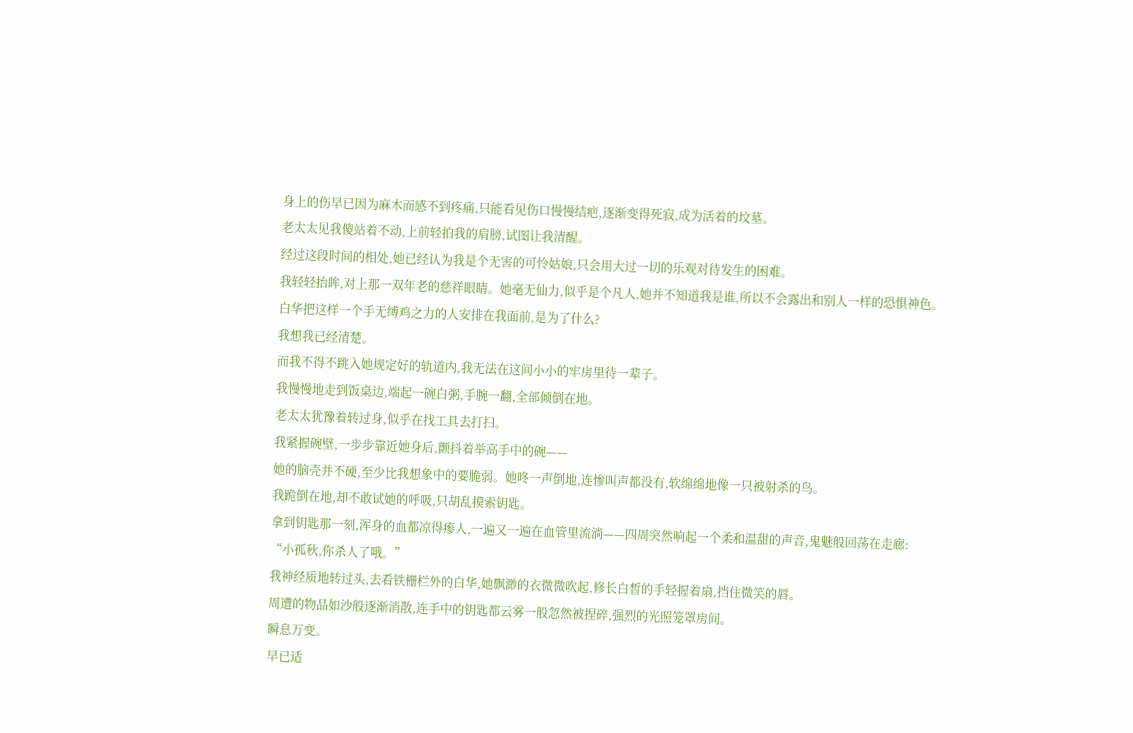身上的伤早已因为麻木而感不到疼痛,只能看见伤口慢慢结疤,逐渐变得死寂,成为活着的坟墓。
老太太见我傻站着不动,上前轻拍我的肩膀,试图让我清醒。
经过这段时间的相处,她已经认为我是个无害的可怜姑娘,只会用大过一切的乐观对待发生的困难。
我轻轻抬眸,对上那一双年老的慈祥眼睛。她毫无仙力,似乎是个凡人,她并不知道我是谁,所以不会露出和别人一样的恐惧神色。
白华把这样一个手无缚鸡之力的人安排在我面前,是为了什么?
我想我已经清楚。
而我不得不跳入她规定好的轨道内,我无法在这间小小的牢房里待一辈子。
我慢慢地走到饭桌边,端起一碗白粥,手腕一翻,全部倾倒在地。
老太太犹豫着转过身,似乎在找工具去打扫。
我紧握碗壁,一步步靠近她身后,颤抖着举高手中的碗——
她的脑壳并不硬,至少比我想象中的要脆弱。她咚一声倒地,连惨叫声都没有,软绵绵地像一只被射杀的鸟。
我跪倒在地,却不敢试她的呼吸,只胡乱摸索钥匙。
拿到钥匙那一刻,浑身的血都凉得瘆人,一遍又一遍在血管里流淌——四周突然响起一个柔和温甜的声音,鬼魅般回荡在走廊:
“小孤秋,你杀人了哦。”
我神经质地转过头,去看铁栅栏外的白华,她飘渺的衣微微吹起,修长白皙的手轻握着扇,挡住微笑的唇。
周遭的物品如沙般逐渐消散,连手中的钥匙都云雾一般忽然被捏碎,强烈的光照笼罩房间。
瞬息万变。
早已适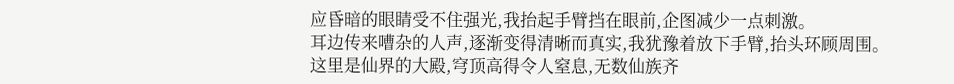应昏暗的眼睛受不住强光,我抬起手臂挡在眼前,企图减少一点刺激。
耳边传来嘈杂的人声,逐渐变得清晰而真实,我犹豫着放下手臂,抬头环顾周围。
这里是仙界的大殿,穹顶高得令人窒息,无数仙族齐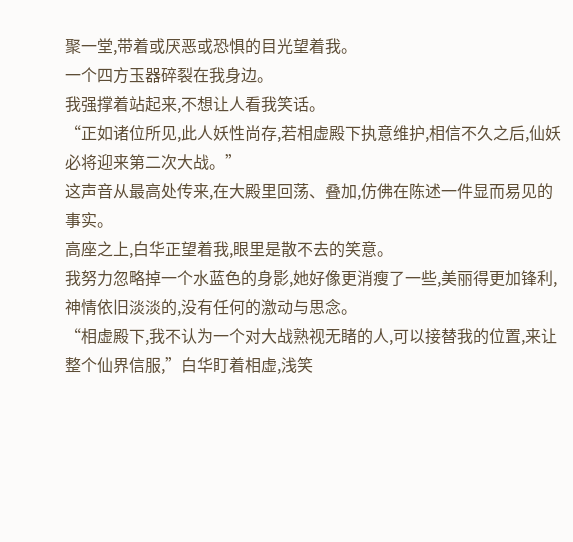聚一堂,带着或厌恶或恐惧的目光望着我。
一个四方玉器碎裂在我身边。
我强撑着站起来,不想让人看我笑话。
“正如诸位所见,此人妖性尚存,若相虚殿下执意维护,相信不久之后,仙妖必将迎来第二次大战。”
这声音从最高处传来,在大殿里回荡、叠加,仿佛在陈述一件显而易见的事实。
高座之上,白华正望着我,眼里是散不去的笑意。
我努力忽略掉一个水蓝色的身影,她好像更消瘦了一些,美丽得更加锋利,神情依旧淡淡的,没有任何的激动与思念。
“相虚殿下,我不认为一个对大战熟视无睹的人,可以接替我的位置,来让整个仙界信服,”白华盯着相虚,浅笑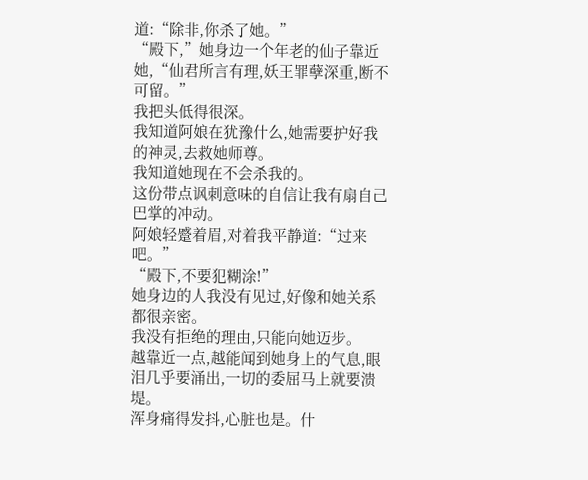道:“除非,你杀了她。”
“殿下,”她身边一个年老的仙子靠近她,“仙君所言有理,妖王罪孽深重,断不可留。”
我把头低得很深。
我知道阿娘在犹豫什么,她需要护好我的神灵,去救她师尊。
我知道她现在不会杀我的。
这份带点讽刺意味的自信让我有扇自己巴掌的冲动。
阿娘轻蹙着眉,对着我平静道:“过来吧。”
“殿下,不要犯糊涂!”
她身边的人我没有见过,好像和她关系都很亲密。
我没有拒绝的理由,只能向她迈步。
越靠近一点,越能闻到她身上的气息,眼泪几乎要涌出,一切的委屈马上就要溃堤。
浑身痛得发抖,心脏也是。什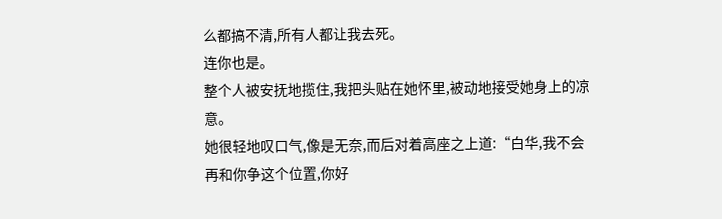么都搞不清,所有人都让我去死。
连你也是。
整个人被安抚地揽住,我把头贴在她怀里,被动地接受她身上的凉意。
她很轻地叹口气,像是无奈,而后对着高座之上道:“白华,我不会再和你争这个位置,你好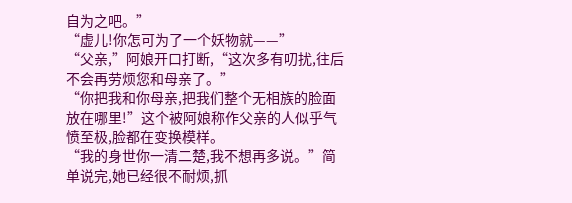自为之吧。”
“虚儿!你怎可为了一个妖物就——”
“父亲,”阿娘开口打断,“这次多有叨扰,往后不会再劳烦您和母亲了。”
“你把我和你母亲,把我们整个无相族的脸面放在哪里!”这个被阿娘称作父亲的人似乎气愤至极,脸都在变换模样。
“我的身世你一清二楚,我不想再多说。”简单说完,她已经很不耐烦,抓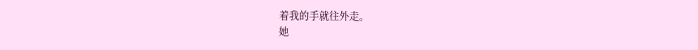着我的手就往外走。
她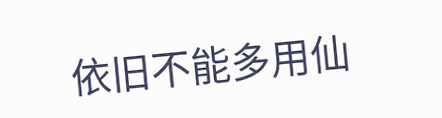依旧不能多用仙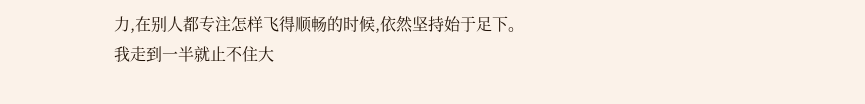力,在别人都专注怎样飞得顺畅的时候,依然坚持始于足下。
我走到一半就止不住大